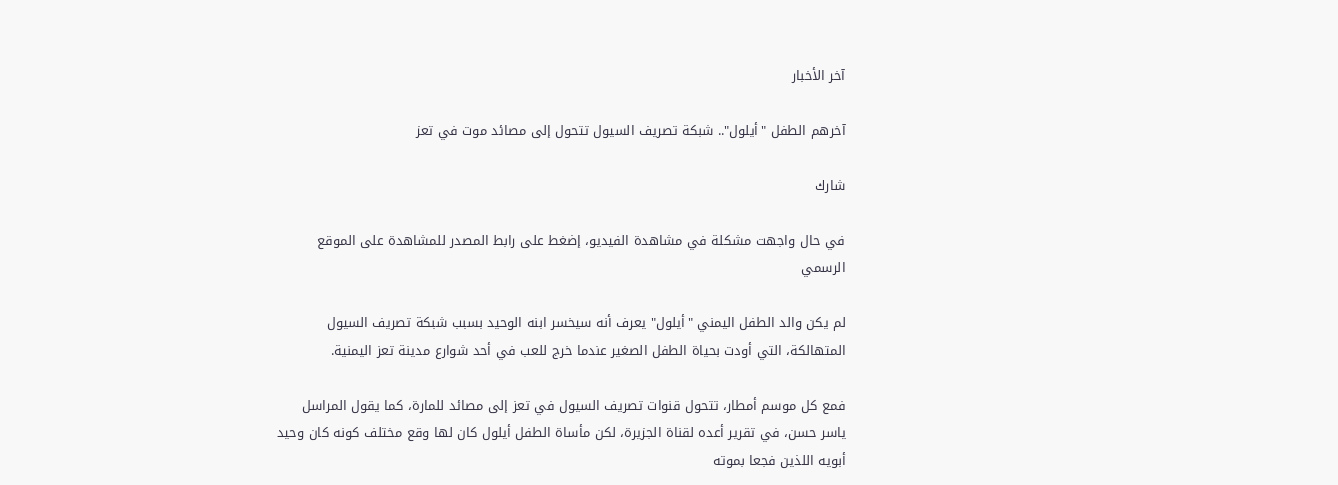آخر الأخبار

آخرهم الطفل "أيلول".. شبكة تصريف السيول تتحول إلى مصائد موت في تعز

شارك

في حال واجهت مشكلة في مشاهدة الفيديو، إضغط على رابط المصدر للمشاهدة على الموقع الرسمي

لم يكن والد الطفل اليمني "أيلول" يعرف أنه سيخسر ابنه الوحيد بسبب شبكة تصريف السيول المتهالكة، التي أودت بحياة الطفل الصغير عندما خرج للعب في أحد شوارع مدينة تعز اليمنية.

فمع كل موسم أمطار، تتحول قنوات تصريف السيول في تعز إلى مصائد للمارة، كما يقول المراسل ياسر حسن، في تقرير أعده لقناة الجزيرة، لكن مأساة الطفل أيلول كان لها وقع مختلف كونه كان وحيد أبويه اللذين فجعا بموته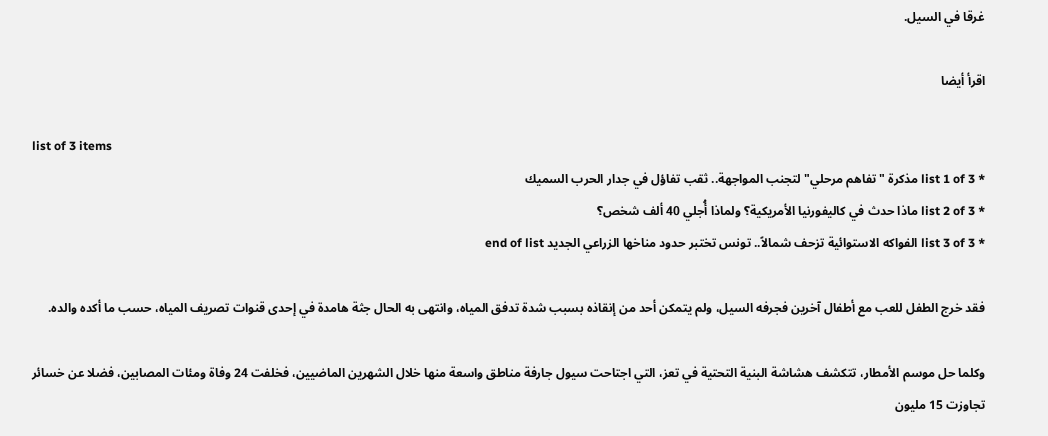غرقا في السيل.

اقرأ أيضا

list of 3 items
* list 1 of 3 مذكرة "تفاهم مرحلي" لتجنب المواجهة.. ثقب تفاؤل في جدار الحرب السميك
* list 2 of 3 ماذا حدث في كاليفورنيا الأمريكية؟ ولماذا أُجلي 40 ألف شخص؟
* list 3 of 3 الفواكه الاستوائية تزحف شمالاً.. تونس تختبر حدود مناخها الزراعي الجديد end of list

فقد خرج الطفل للعب مع أطفال آخرين فجرفه السيل، ولم يتمكن أحد من إنقاذه بسبب شدة تدفق المياه، وانتهى به الحال جثة هامدة في إحدى قنوات تصريف المياه، حسب ما أكده والده.

وكلما حل موسم الأمطار، تتكشف هشاشة البنية التحتية في تعز، التي اجتاحت سيول جارفة مناطق واسعة منها خلال الشهرين الماضيين، فخلفت 24 وفاة ومئات المصابين، فضلا عن خسائر تجاوزت 15 مليون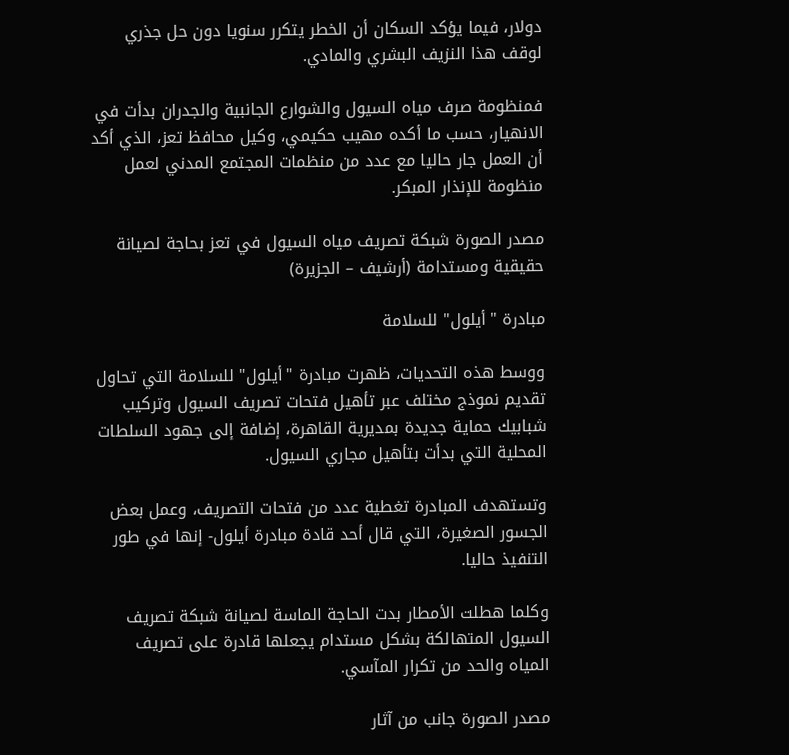دولار، فيما يؤكد السكان أن الخطر يتكرر سنويا دون حل جذري لوقف هذا النزيف البشري والمادي.

فمنظومة صرف مياه السيول والشوارع الجانبية والجدران بدأت في الانهيار، حسب ما أكده مهيب حكيمي، وكيل محافظ تعز، الذي أكد أن العمل جار حاليا مع عدد من منظمات المجتمع المدني لعمل منظومة للإنذار المبكر.

مصدر الصورة شبكة تصريف مياه السيول في تعز بحاجة لصيانة حقيقية ومستدامة (أرشيف – الجزيرة)

مبادرة "أيلول" للسلامة

ووسط هذه التحديات، ظهرت مبادرة "أيلول" للسلامة التي تحاول تقديم نموذج مختلف عبر تأهيل فتحات تصريف السيول وتركيب شبابيك حماية جديدة بمديرية القاهرة، إضافة إلى جهود السلطات المحلية التي بدأت بتأهيل مجاري السيول.

وتستهدف المبادرة تغطية عدد من فتحات التصريف، وعمل بعض الجسور الصغيرة، التي قال أحد قادة مبادرة أيلول- إنها في طور التنفيذ حاليا.

وكلما هطلت الأمطار بدت الحاجة الماسة لصيانة شبكة تصريف السيول المتهالكة بشكل مستدام يجعلها قادرة على تصريف المياه والحد من تكرار المآسي.

مصدر الصورة جانب من آثار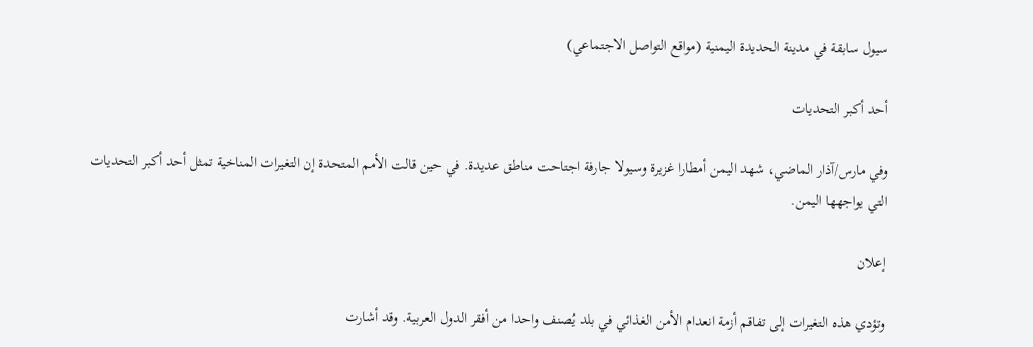سيول سابقة في مدينة الحديدة اليمنية (مواقع التواصل الاجتماعي)

أحد أكبر التحديات

وفي مارس/آذار الماضي، شهد اليمن أمطارا غزيرة وسيولا جارفة اجتاحت مناطق عديدة. في حين قالت الأمم المتحدة إن التغيرات المناخية تمثل أحد أكبر التحديات التي يواجهها اليمن.

إعلان

وتؤدي هذه التغيرات إلى تفاقم أزمة انعدام الأمن الغذائي في بلد يُصنف واحدا من أفقر الدول العربية. وقد أشارت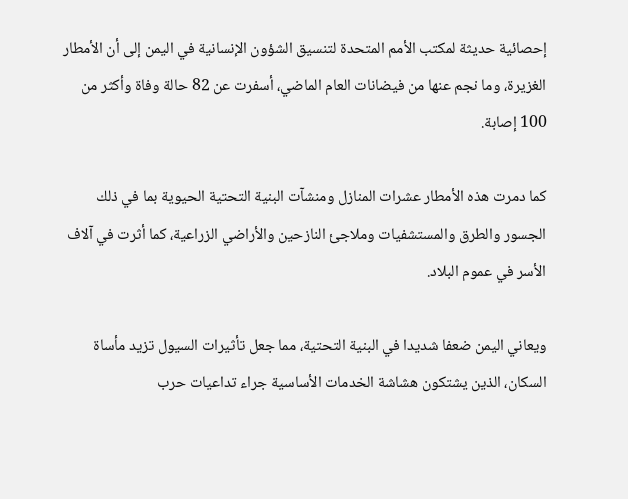إحصائية حديثة لمكتب الأمم المتحدة لتنسيق الشؤون الإنسانية في اليمن إلى أن الأمطار الغزيرة، وما نجم عنها من فيضانات العام الماضي، أسفرت عن 82 حالة وفاة وأكثر من 100 إصابة.

كما دمرت هذه الأمطار عشرات المنازل ومنشآت البنية التحتية الحيوية بما في ذلك الجسور والطرق والمستشفيات وملاجئ النازحين والأراضي الزراعية، كما أثرت في آلاف الأسر في عموم البلاد.

ويعاني اليمن ضعفا شديدا في البنية التحتية، مما جعل تأثيرات السيول تزيد مأساة السكان، الذين يشتكون هشاشة الخدمات الأساسية جراء تداعيات حرب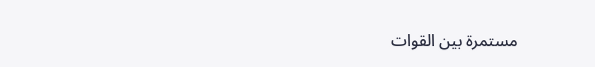مستمرة بين القوات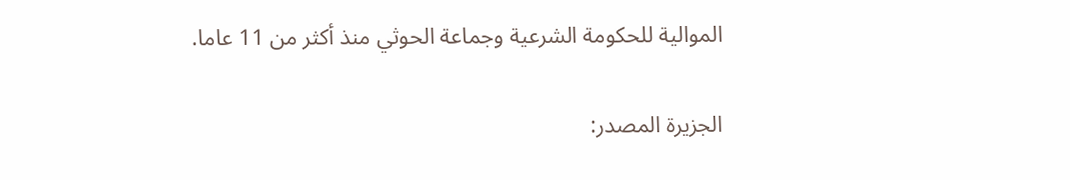الموالية للحكومة الشرعية وجماعة الحوثي منذ أكثر من 11 عاما.

الجزيرة المصدر: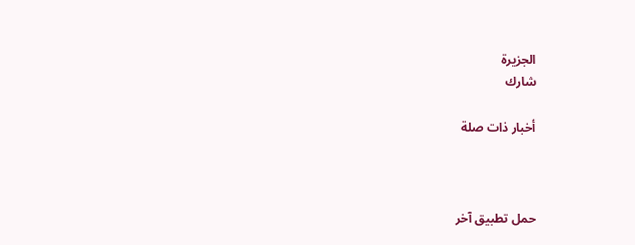الجزيرة
شارك

أخبار ذات صلة



حمل تطبيق آخر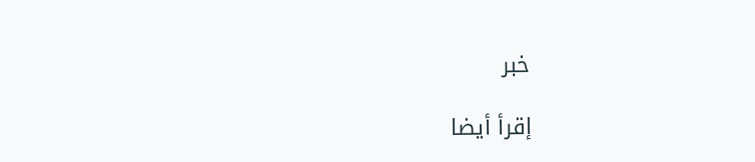خبر

إقرأ أيضا